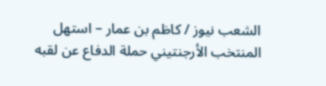الشعب نيوز / كاظم بن عمار – استهل المنتخب الأرجنتيني حملة الدفاع عن لقبه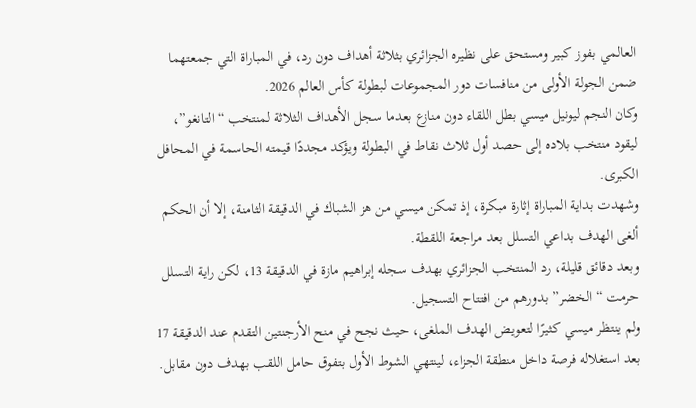العالمي بفوز كبير ومستحق على نظيره الجزائري بثلاثة أهداف دون رد، في المباراة التي جمعتهما ضمن الجولة الأولى من منافسات دور المجموعات لبطولة كأس العالم 2026.
وكان النجم ليونيل ميسي بطل اللقاء دون منازع بعدما سجل الأهداف الثلاثة لمنتخب “التانغو”، ليقود منتخب بلاده إلى حصد أول ثلاث نقاط في البطولة ويؤكد مجددًا قيمته الحاسمة في المحافل الكبرى.
وشهدت بداية المباراة إثارة مبكرة، إذ تمكن ميسي من هز الشباك في الدقيقة الثامنة، إلا أن الحكم ألغى الهدف بداعي التسلل بعد مراجعة اللقطة.
وبعد دقائق قليلة، رد المنتخب الجزائري بهدف سجله إبراهيم مازة في الدقيقة 13، لكن راية التسلل حرمت “الخضر” بدورهم من افتتاح التسجيل.
ولم ينتظر ميسي كثيرًا لتعويض الهدف الملغى، حيث نجح في منح الأرجنتين التقدم عند الدقيقة 17 بعد استغلاله فرصة داخل منطقة الجزاء، لينتهي الشوط الأول بتفوق حامل اللقب بهدف دون مقابل.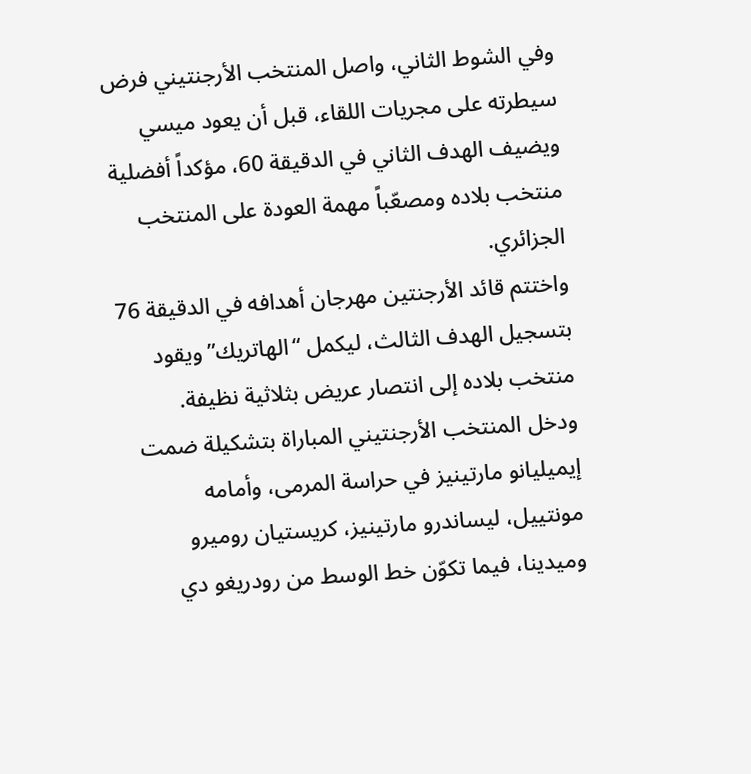وفي الشوط الثاني، واصل المنتخب الأرجنتيني فرض سيطرته على مجريات اللقاء، قبل أن يعود ميسي ويضيف الهدف الثاني في الدقيقة 60، مؤكداً أفضلية منتخب بلاده ومصعّباً مهمة العودة على المنتخب الجزائري.
واختتم قائد الأرجنتين مهرجان أهدافه في الدقيقة 76 بتسجيل الهدف الثالث، ليكمل “الهاتريك” ويقود منتخب بلاده إلى انتصار عريض بثلاثية نظيفة.
ودخل المنتخب الأرجنتيني المباراة بتشكيلة ضمت إيميليانو مارتينيز في حراسة المرمى، وأمامه مونتييل، ليساندرو مارتينيز، كريستيان روميرو وميدينا، فيما تكوّن خط الوسط من رودريغو دي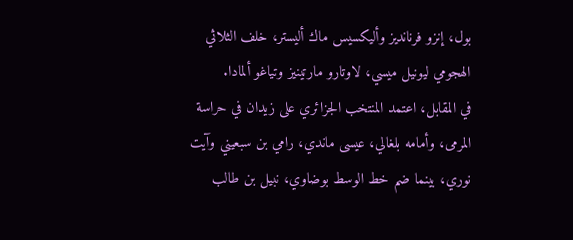بول، إنزو فرنانديز وأليكسيس ماك أليستر، خلف الثلاثي الهجومي ليونيل ميسي، لاوتارو مارتينيز وتياغو ألمادا.
في المقابل، اعتمد المنتخب الجزائري على زيدان في حراسة المرمى، وأمامه بلغالي، عيسى ماندي، رامي بن سبعيني وآيت نوري، بينما ضم خط الوسط بوضاوي، نبيل بن طالب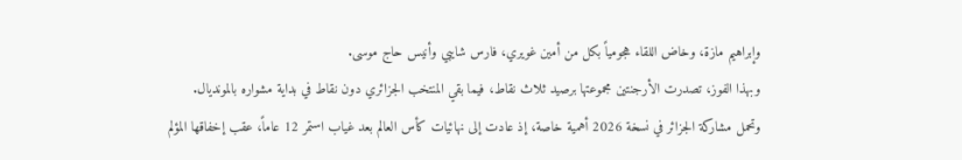وإبراهيم مازة، وخاض اللقاء هجومياً بكل من أمين غويري، فارس شايبي وأنيس حاج موسى.
وبهذا الفوز، تصدرت الأرجنتين مجموعتها برصيد ثلاث نقاط، فيما بقي المنتخب الجزائري دون نقاط في بداية مشواره بالمونديال.
وتحمل مشاركة الجزائر في نسخة 2026 أهمية خاصة، إذ عادت إلى نهائيات كأس العالم بعد غياب استمر 12 عاماً، عقب إخفاقها المؤلم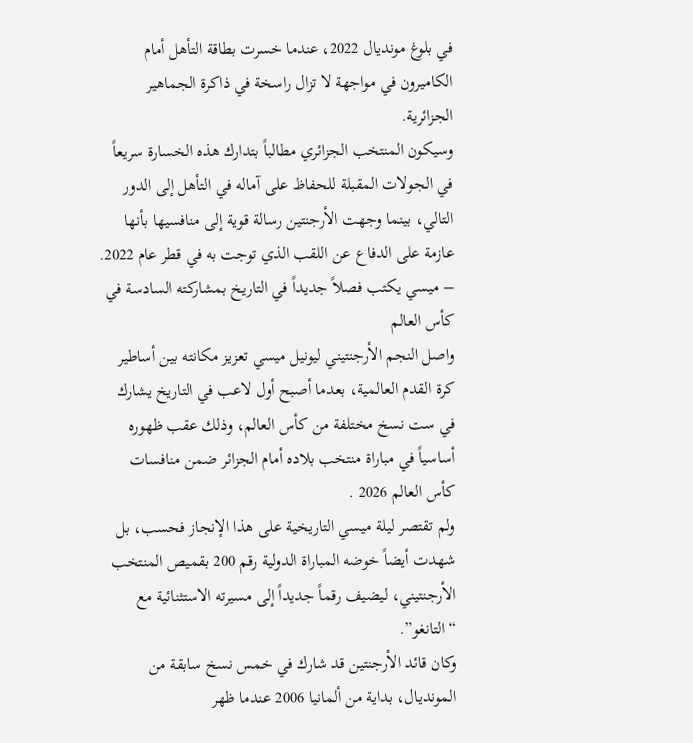في بلوغ مونديال 2022، عندما خسرت بطاقة التأهل أمام الكاميرون في مواجهة لا تزال راسخة في ذاكرة الجماهير الجزائرية.
وسيكون المنتخب الجزائري مطالباً بتدارك هذه الخسارة سريعاً في الجولات المقبلة للحفاظ على آماله في التأهل إلى الدور التالي، بينما وجهت الأرجنتين رسالة قوية إلى منافسيها بأنها عازمة على الدفاع عن اللقب الذي توجت به في قطر عام 2022.
– ميسي يكتب فصلاً جديداً في التاريخ بمشاركته السادسة في كأس العالم
واصل النجم الأرجنتيني ليونيل ميسي تعزيز مكانته بين أساطير كرة القدم العالمية، بعدما أصبح أول لاعب في التاريخ يشارك في ست نسخ مختلفة من كأس العالم، وذلك عقب ظهوره أساسياً في مباراة منتخب بلاده أمام الجزائر ضمن منافسات كأس العالم 2026 .
ولم تقتصر ليلة ميسي التاريخية على هذا الإنجاز فحسب، بل شهدت أيضاً خوضه المباراة الدولية رقم 200 بقميص المنتخب الأرجنتيني، ليضيف رقماً جديداً إلى مسيرته الاستثنائية مع “التانغو”.
وكان قائد الأرجنتين قد شارك في خمس نسخ سابقة من المونديال، بداية من ألمانيا 2006 عندما ظهر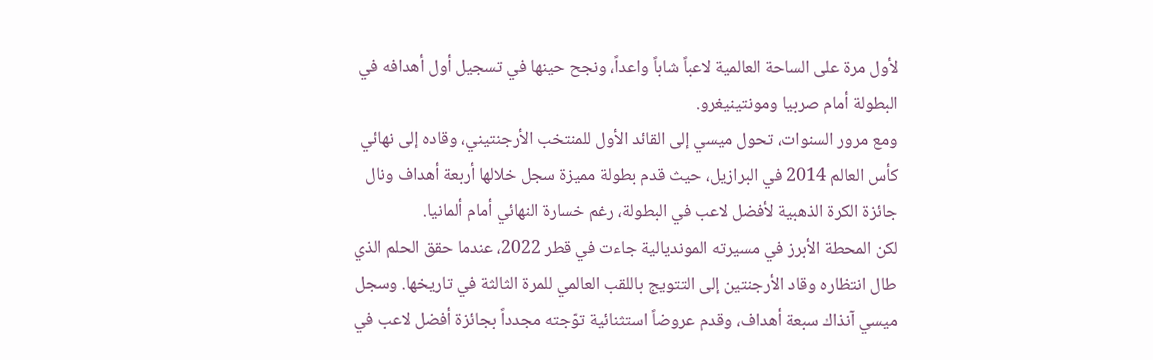لأول مرة على الساحة العالمية لاعباً شاباً واعداً، ونجح حينها في تسجيل أول أهدافه في البطولة أمام صربيا ومونتينيغرو.
ومع مرور السنوات، تحول ميسي إلى القائد الأول للمنتخب الأرجنتيني، وقاده إلى نهائي كأس العالم 2014 في البرازيل، حيث قدم بطولة مميزة سجل خلالها أربعة أهداف ونال جائزة الكرة الذهبية لأفضل لاعب في البطولة، رغم خسارة النهائي أمام ألمانيا.
لكن المحطة الأبرز في مسيرته المونديالية جاءت في قطر 2022، عندما حقق الحلم الذي طال انتظاره وقاد الأرجنتين إلى التتويج باللقب العالمي للمرة الثالثة في تاريخها. وسجل ميسي آنذاك سبعة أهداف، وقدم عروضاً استثنائية توّجته مجدداً بجائزة أفضل لاعب في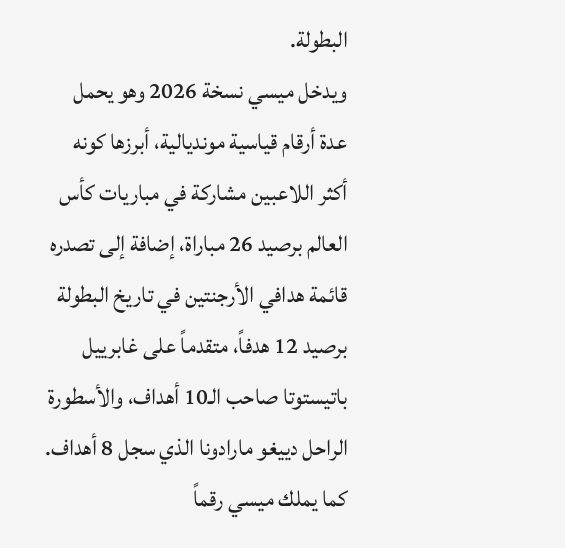البطولة.
ويدخل ميسي نسخة 2026 وهو يحمل عدة أرقام قياسية مونديالية، أبرزها كونه أكثر اللاعبين مشاركة في مباريات كأس العالم برصيد 26 مباراة، إضافة إلى تصدره قائمة هدافي الأرجنتين في تاريخ البطولة برصيد 12 هدفاً، متقدماً على غابرييل باتيستوتا صاحب الـ10 أهداف، والأسطورة الراحل دييغو مارادونا الذي سجل 8 أهداف.
كما يملك ميسي رقماً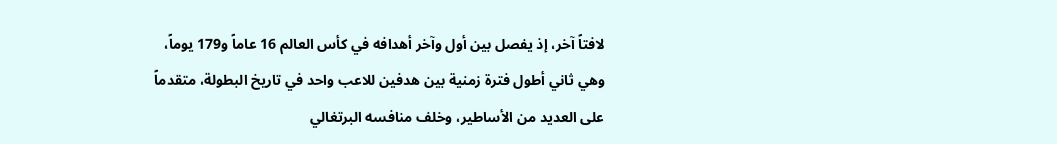لافتاً آخر، إذ يفصل بين أول وآخر أهدافه في كأس العالم 16 عاماً و179 يوماً، وهي ثاني أطول فترة زمنية بين هدفين للاعب واحد في تاريخ البطولة، متقدماً على العديد من الأساطير، وخلف منافسه البرتغالي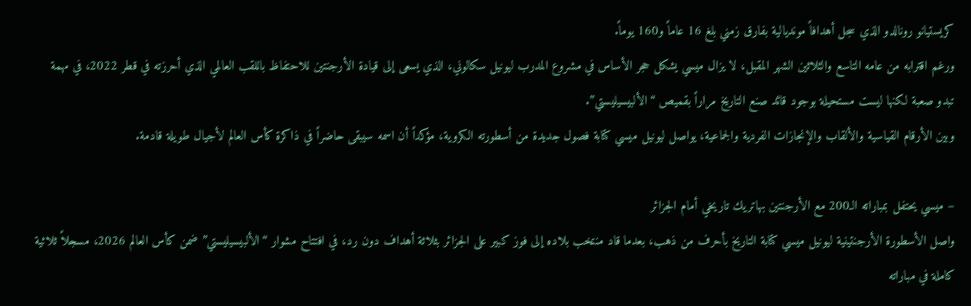كريستيانو رونالدو الذي سجل أهدافاً مونديالية بفارق زمني بلغ 16 عاماً و160 يوماً.
ورغم اقترابه من عامه التاسع والثلاثين الشهر المقبل، لا يزال ميسي يشكل حجر الأساس في مشروع المدرب ليونيل سكالوني، الذي يسعى إلى قيادة الأرجنتين للاحتفاظ باللقب العالمي الذي أحرزته في قطر 2022، في مهمة تبدو صعبة لكنها ليست مستحيلة بوجود قائد صنع التاريخ مراراً بقميص “الألبيسيليستي”.
وبين الأرقام القياسية والألقاب والإنجازات الفردية والجماعية، يواصل ليونيل ميسي كتابة فصول جديدة من أسطورته الكروية، مؤكداً أن اسمه سيبقى حاضراً في ذاكرة كأس العالم لأجيال طويلة قادمة.

– ميسي يحتفل بمباراته الـ200 مع الأرجنتين بهاتريك تاريخي أمام الجزائر
واصل الأسطورة الأرجنتينية ليونيل ميسي كتابة التاريخ بأحرف من ذهب، بعدما قاد منتخب بلاده إلى فوز كبير على الجزائر بثلاثة أهداف دون رد، في افتتاح مشوار “الألبيسيليستي” ضمن كأس العالم 2026، مسجلاً ثلاثية كاملة في مباراته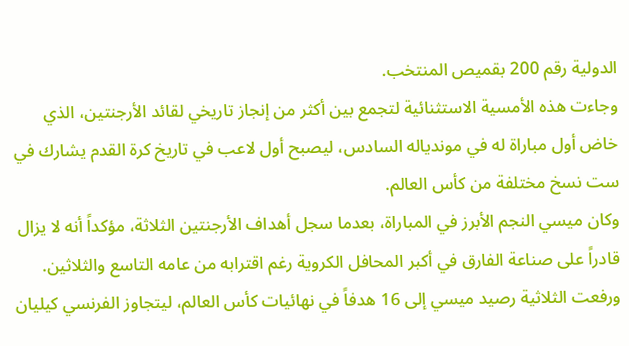الدولية رقم 200 بقميص المنتخب.
وجاءت هذه الأمسية الاستثنائية لتجمع بين أكثر من إنجاز تاريخي لقائد الأرجنتين، الذي خاض أول مباراة له في موندياله السادس، ليصبح أول لاعب في تاريخ كرة القدم يشارك في ست نسخ مختلفة من كأس العالم.
وكان ميسي النجم الأبرز في المباراة، بعدما سجل أهداف الأرجنتين الثلاثة، مؤكداً أنه لا يزال قادراً على صناعة الفارق في أكبر المحافل الكروية رغم اقترابه من عامه التاسع والثلاثين.
ورفعت الثلاثية رصيد ميسي إلى 16 هدفاً في نهائيات كأس العالم، ليتجاوز الفرنسي كيليان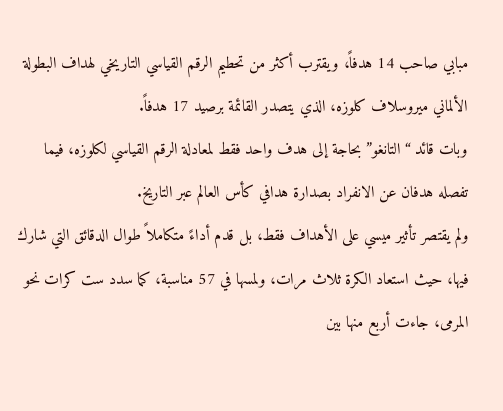مبابي صاحب 14 هدفاً، ويقترب أكثر من تحطيم الرقم القياسي التاريخي لهداف البطولة الألماني ميروسلاف كلوزه، الذي يتصدر القائمة برصيد 17 هدفاً.
وبات قائد “التانغو” بحاجة إلى هدف واحد فقط لمعادلة الرقم القياسي لكلوزه، فيما تفصله هدفان عن الانفراد بصدارة هدافي كأس العالم عبر التاريخ.
ولم يقتصر تأثير ميسي على الأهداف فقط، بل قدم أداءً متكاملاً طوال الدقائق التي شارك فيها، حيث استعاد الكرة ثلاث مرات، ولمسها في 57 مناسبة، كما سدد ست كرات نحو المرمى، جاءت أربع منها بين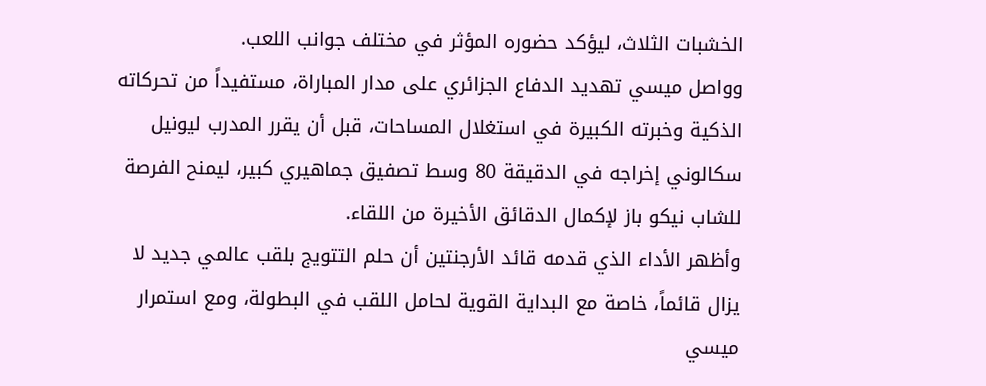الخشبات الثلاث، ليؤكد حضوره المؤثر في مختلف جوانب اللعب.
وواصل ميسي تهديد الدفاع الجزائري على مدار المباراة، مستفيداً من تحركاته الذكية وخبرته الكبيرة في استغلال المساحات، قبل أن يقرر المدرب ليونيل سكالوني إخراجه في الدقيقة 80 وسط تصفيق جماهيري كبير، ليمنح الفرصة للشاب نيكو باز لإكمال الدقائق الأخيرة من اللقاء.
وأظهر الأداء الذي قدمه قائد الأرجنتين أن حلم التتويج بلقب عالمي جديد لا يزال قائماً، خاصة مع البداية القوية لحامل اللقب في البطولة، ومع استمرار ميسي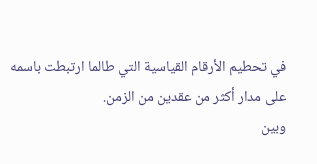في تحطيم الأرقام القياسية التي طالما ارتبطت باسمه على مدار أكثر من عقدين من الزمن.
وبين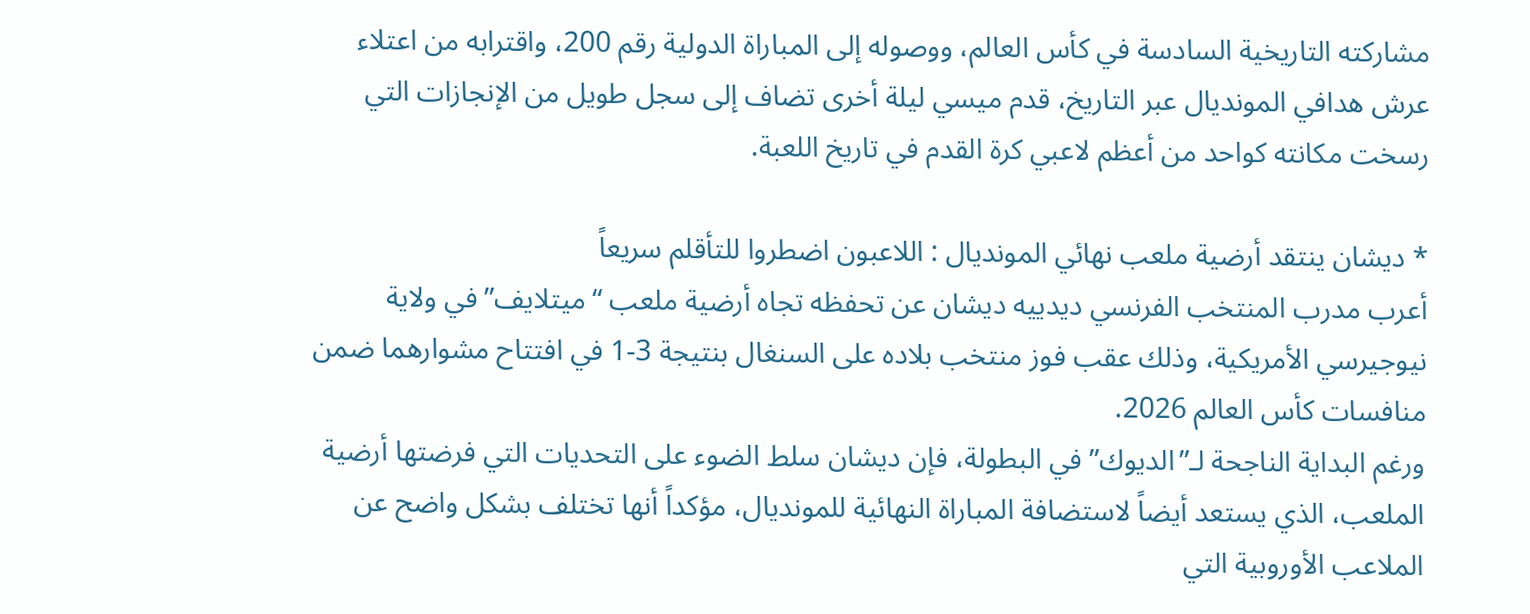مشاركته التاريخية السادسة في كأس العالم، ووصوله إلى المباراة الدولية رقم 200، واقترابه من اعتلاء عرش هدافي المونديال عبر التاريخ، قدم ميسي ليلة أخرى تضاف إلى سجل طويل من الإنجازات التي رسخت مكانته كواحد من أعظم لاعبي كرة القدم في تاريخ اللعبة.

* ديشان ينتقد أرضية ملعب نهائي المونديال : اللاعبون اضطروا للتأقلم سريعاً
أعرب مدرب المنتخب الفرنسي ديدييه ديشان عن تحفظه تجاه أرضية ملعب “ميتلايف” في ولاية نيوجيرسي الأمريكية، وذلك عقب فوز منتخب بلاده على السنغال بنتيجة 3-1 في افتتاح مشوارهما ضمن منافسات كأس العالم 2026.
ورغم البداية الناجحة لـ”الديوك” في البطولة، فإن ديشان سلط الضوء على التحديات التي فرضتها أرضية الملعب، الذي يستعد أيضاً لاستضافة المباراة النهائية للمونديال، مؤكداً أنها تختلف بشكل واضح عن الملاعب الأوروبية التي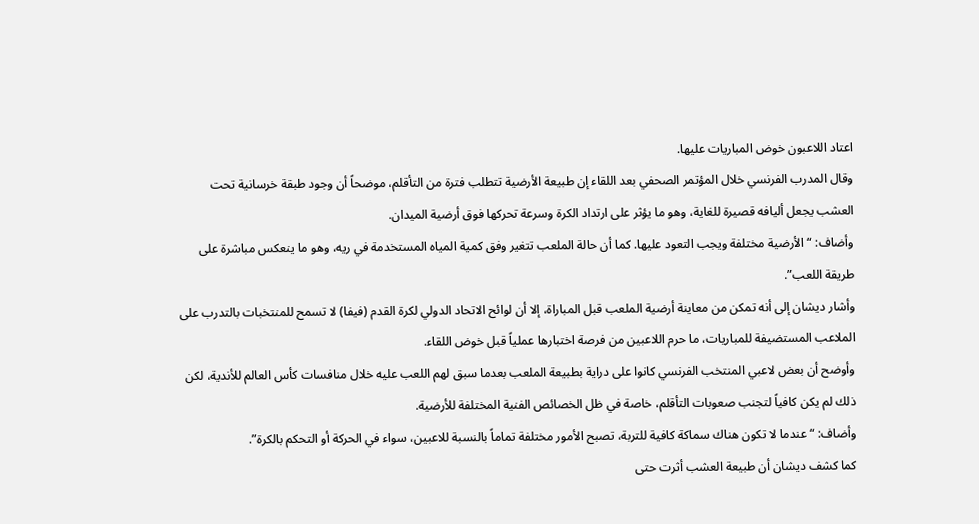اعتاد اللاعبون خوض المباريات عليها.
وقال المدرب الفرنسي خلال المؤتمر الصحفي بعد اللقاء إن طبيعة الأرضية تتطلب فترة من التأقلم، موضحاً أن وجود طبقة خرسانية تحت العشب يجعل أليافه قصيرة للغاية، وهو ما يؤثر على ارتداد الكرة وسرعة تحركها فوق أرضية الميدان.
وأضاف: “الأرضية مختلفة ويجب التعود عليها. كما أن حالة الملعب تتغير وفق كمية المياه المستخدمة في ريه، وهو ما ينعكس مباشرة على طريقة اللعب”.
وأشار ديشان إلى أنه تمكن من معاينة أرضية الملعب قبل المباراة، إلا أن لوائح الاتحاد الدولي لكرة القدم (فيفا) لا تسمح للمنتخبات بالتدرب على الملاعب المستضيفة للمباريات، ما حرم اللاعبين من فرصة اختبارها عملياً قبل خوض اللقاء.
وأوضح أن بعض لاعبي المنتخب الفرنسي كانوا على دراية بطبيعة الملعب بعدما سبق لهم اللعب عليه خلال منافسات كأس العالم للأندية، لكن ذلك لم يكن كافياً لتجنب صعوبات التأقلم، خاصة في ظل الخصائص الفنية المختلفة للأرضية.
وأضاف: “عندما لا تكون هناك سماكة كافية للتربة، تصبح الأمور مختلفة تماماً بالنسبة للاعبين، سواء في الحركة أو التحكم بالكرة”.
كما كشف ديشان أن طبيعة العشب أثرت حتى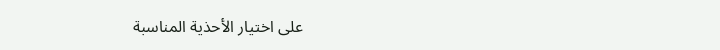على اختيار الأحذية المناسبة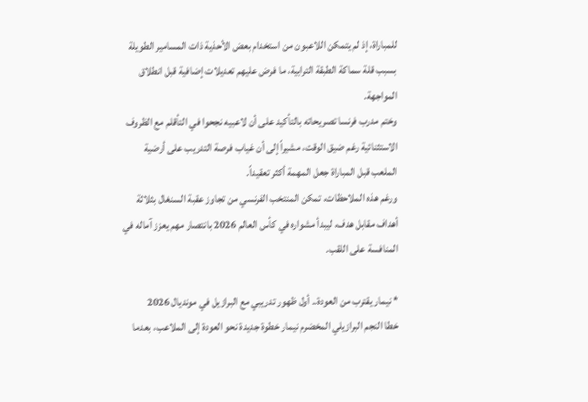للمباراة، إذ لم يتمكن اللاعبون من استخدام بعض الأحذية ذات المسامير الطويلة بسبب قلة سماكة الطبقة الترابية، ما فرض عليهم تعديلات إضافية قبل انطلاق المواجهة.
وختم مدرب فرنسا تصريحاته بالتأكيد على أن لاعبيه نجحوا في التأقلم مع الظروف الاستثنائية رغم ضيق الوقت، مشيراً إلى أن غياب فرصة التدريب على أرضية الملعب قبل المباراة جعل المهمة أكثر تعقيداً.
ورغم هذه الملاحظات، تمكن المنتخب الفرنسي من تجاوز عقبة السنغال بثلاثة أهداف مقابل هدف، ليبدأ مشواره في كأس العالم 2026 بانتصار مهم يعزز آماله في المنافسة على اللقب.

* نيمار يقترب من العودة.. أول ظهور تدريبي مع البرازيل في مونديال 2026
خطا النجم البرازيلي المخضرم نيمار خطوة جديدة نحو العودة إلى الملاعب، بعدما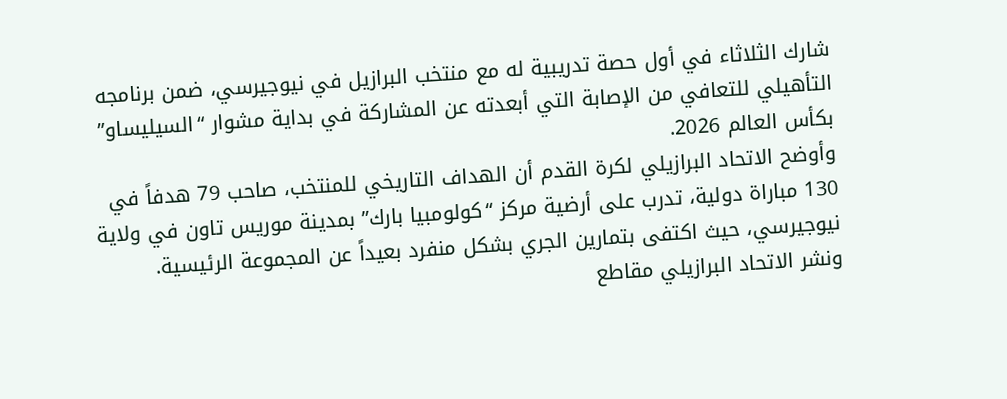شارك الثلاثاء في أول حصة تدريبية له مع منتخب البرازيل في نيوجيرسي، ضمن برنامجه التأهيلي للتعافي من الإصابة التي أبعدته عن المشاركة في بداية مشوار “السيليساو” بكأس العالم 2026.
وأوضح الاتحاد البرازيلي لكرة القدم أن الهداف التاريخي للمنتخب، صاحب 79 هدفاً في 130 مباراة دولية، تدرب على أرضية مركز “كولومبيا بارك” بمدينة موريس تاون في ولاية نيوجيرسي، حيث اكتفى بتمارين الجري بشكل منفرد بعيداً عن المجموعة الرئيسية.
ونشر الاتحاد البرازيلي مقاطع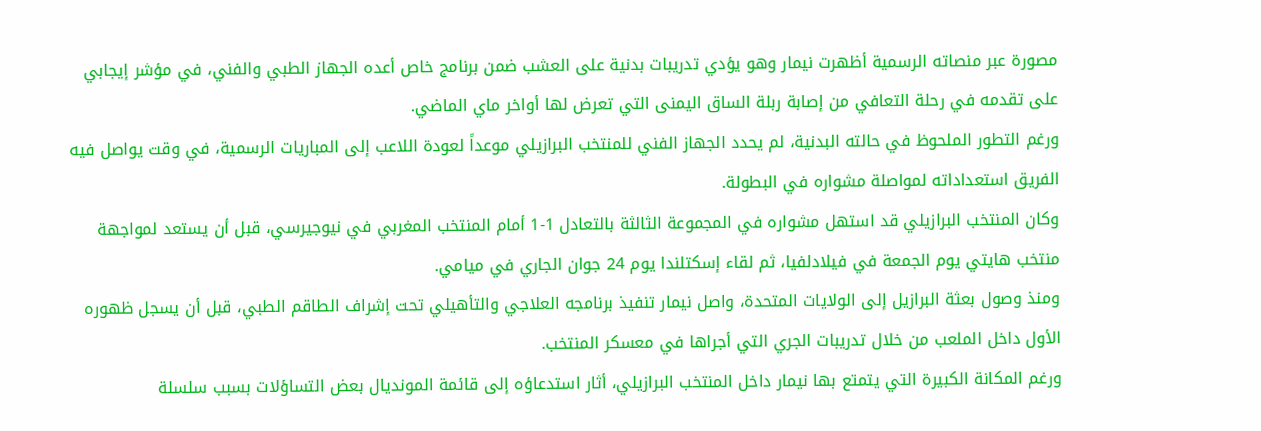مصورة عبر منصاته الرسمية أظهرت نيمار وهو يؤدي تدريبات بدنية على العشب ضمن برنامج خاص أعده الجهاز الطبي والفني، في مؤشر إيجابي على تقدمه في رحلة التعافي من إصابة ربلة الساق اليمنى التي تعرض لها أواخر ماي الماضي.
ورغم التطور الملحوظ في حالته البدنية، لم يحدد الجهاز الفني للمنتخب البرازيلي موعداً لعودة اللاعب إلى المباريات الرسمية، في وقت يواصل فيه الفريق استعداداته لمواصلة مشواره في البطولة.
وكان المنتخب البرازيلي قد استهل مشواره في المجموعة الثالثة بالتعادل 1-1 أمام المنتخب المغربي في نيوجيرسي، قبل أن يستعد لمواجهة منتخب هايتي يوم الجمعة في فيلادلفيا، ثم لقاء إسكتلندا يوم 24 جوان الجاري في ميامي.
ومنذ وصول بعثة البرازيل إلى الولايات المتحدة، واصل نيمار تنفيذ برنامجه العلاجي والتأهيلي تحت إشراف الطاقم الطبي، قبل أن يسجل ظهوره الأول داخل الملعب من خلال تدريبات الجري التي أجراها في معسكر المنتخب.
ورغم المكانة الكبيرة التي يتمتع بها نيمار داخل المنتخب البرازيلي، أثار استدعاؤه إلى قائمة المونديال بعض التساؤلات بسبب سلسلة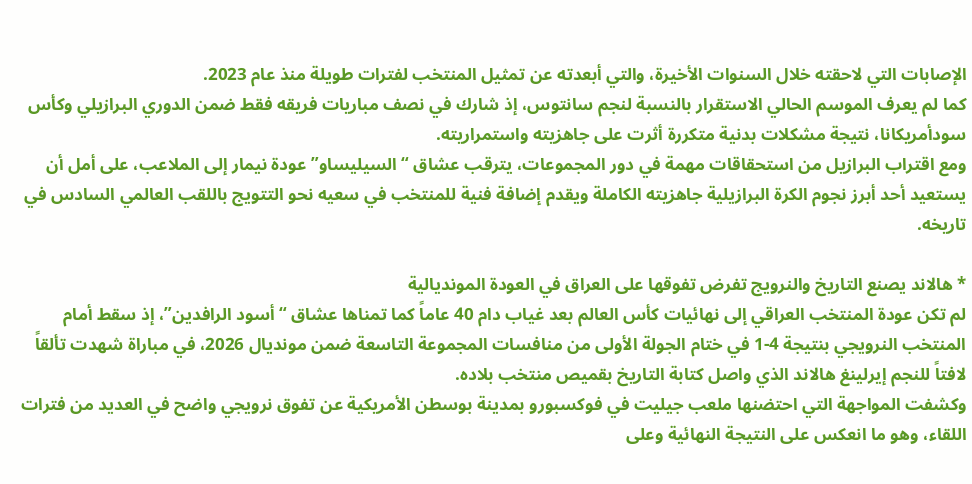الإصابات التي لاحقته خلال السنوات الأخيرة، والتي أبعدته عن تمثيل المنتخب لفترات طويلة منذ عام 2023.
كما لم يعرف الموسم الحالي الاستقرار بالنسبة لنجم سانتوس، إذ شارك في نصف مباريات فريقه فقط ضمن الدوري البرازيلي وكأس سودأمريكانا، نتيجة مشكلات بدنية متكررة أثرت على جاهزيته واستمراريته.
ومع اقتراب البرازيل من استحقاقات مهمة في دور المجموعات، يترقب عشاق “السيليساو” عودة نيمار إلى الملاعب، على أمل أن يستعيد أحد أبرز نجوم الكرة البرازيلية جاهزيته الكاملة ويقدم إضافة فنية للمنتخب في سعيه نحو التتويج باللقب العالمي السادس في تاريخه.

* هالاند يصنع التاريخ والنرويج تفرض تفوقها على العراق في العودة المونديالية
لم تكن عودة المنتخب العراقي إلى نهائيات كأس العالم بعد غياب دام 40 عاماً كما تمناها عشاق “أسود الرافدين”، إذ سقط أمام المنتخب النرويجي بنتيجة 4-1 في ختام الجولة الأولى من منافسات المجموعة التاسعة ضمن مونديال 2026، في مباراة شهدت تألقاً لافتاً للنجم إيرلينغ هالاند الذي واصل كتابة التاريخ بقميص منتخب بلاده.
وكشفت المواجهة التي احتضنها ملعب جيليت في فوكسبورو بمدينة بوسطن الأمريكية عن تفوق نرويجي واضح في العديد من فترات اللقاء، وهو ما انعكس على النتيجة النهائية وعلى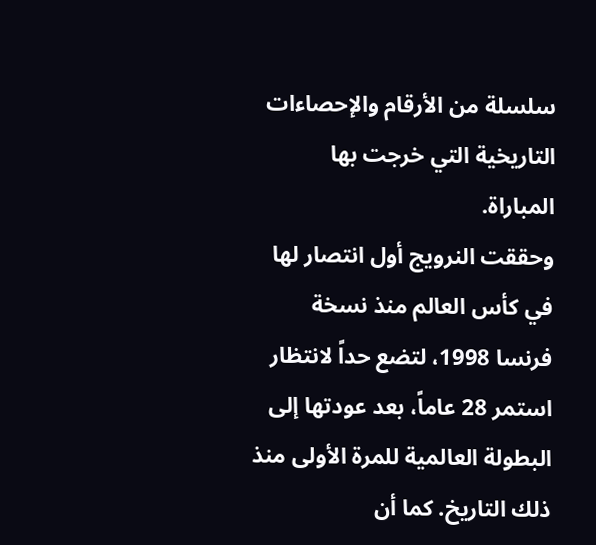سلسلة من الأرقام والإحصاءات التاريخية التي خرجت بها المباراة.
وحققت النرويج أول انتصار لها في كأس العالم منذ نسخة فرنسا 1998، لتضع حداً لانتظار استمر 28 عاماً، بعد عودتها إلى البطولة العالمية للمرة الأولى منذ ذلك التاريخ. كما أن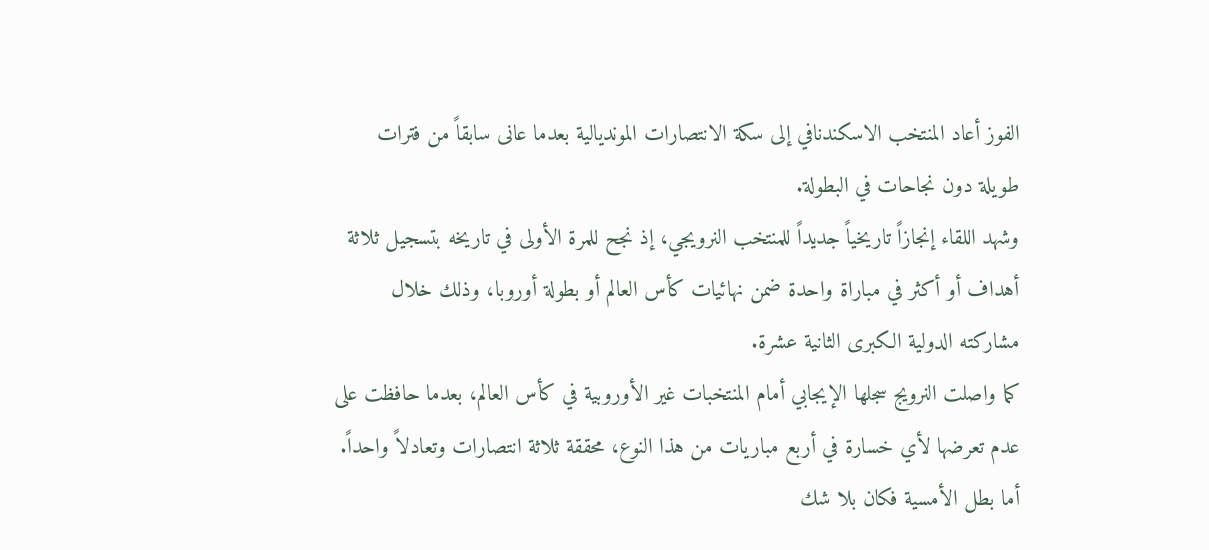الفوز أعاد المنتخب الاسكندنافي إلى سكة الانتصارات المونديالية بعدما عانى سابقاً من فترات طويلة دون نجاحات في البطولة.
وشهد اللقاء إنجازاً تاريخياً جديداً للمنتخب النرويجي، إذ نجح للمرة الأولى في تاريخه بتسجيل ثلاثة أهداف أو أكثر في مباراة واحدة ضمن نهائيات كأس العالم أو بطولة أوروبا، وذلك خلال مشاركته الدولية الكبرى الثانية عشرة.
كما واصلت النرويج سجلها الإيجابي أمام المنتخبات غير الأوروبية في كأس العالم، بعدما حافظت على عدم تعرضها لأي خسارة في أربع مباريات من هذا النوع، محققة ثلاثة انتصارات وتعادلاً واحداً.
أما بطل الأمسية فكان بلا شك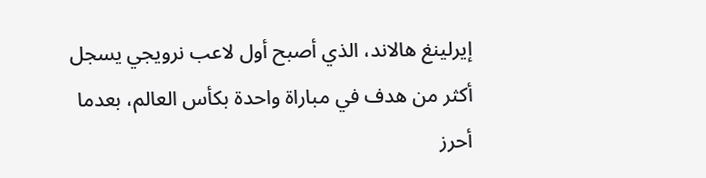إيرلينغ هالاند، الذي أصبح أول لاعب نرويجي يسجل أكثر من هدف في مباراة واحدة بكأس العالم، بعدما أحرز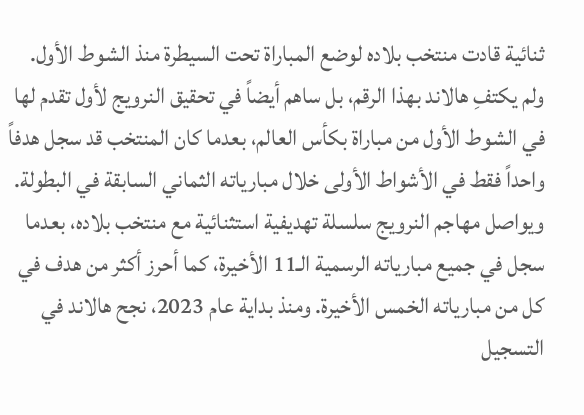ثنائية قادت منتخب بلاده لوضع المباراة تحت السيطرة منذ الشوط الأول.
ولم يكتفِ هالاند بهذا الرقم، بل ساهم أيضاً في تحقيق النرويج لأول تقدم لها في الشوط الأول من مباراة بكأس العالم، بعدما كان المنتخب قد سجل هدفاً واحداً فقط في الأشواط الأولى خلال مبارياته الثماني السابقة في البطولة.
ويواصل مهاجم النرويج سلسلة تهديفية استثنائية مع منتخب بلاده، بعدما سجل في جميع مبارياته الرسمية الـ11 الأخيرة، كما أحرز أكثر من هدف في كل من مبارياته الخمس الأخيرة. ومنذ بداية عام 2023، نجح هالاند في التسجيل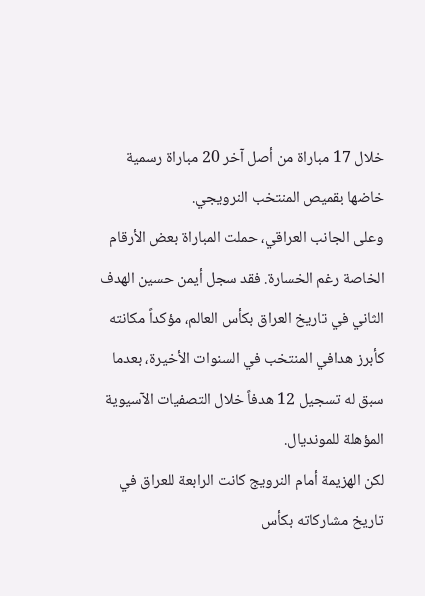خلال 17 مباراة من أصل آخر 20 مباراة رسمية خاضها بقميص المنتخب النرويجي.
وعلى الجانب العراقي، حملت المباراة بعض الأرقام الخاصة رغم الخسارة. فقد سجل أيمن حسين الهدف الثاني في تاريخ العراق بكأس العالم، مؤكداً مكانته كأبرز هدافي المنتخب في السنوات الأخيرة، بعدما سبق له تسجيل 12 هدفاً خلال التصفيات الآسيوية المؤهلة للمونديال.
لكن الهزيمة أمام النرويج كانت الرابعة للعراق في تاريخ مشاركاته بكأس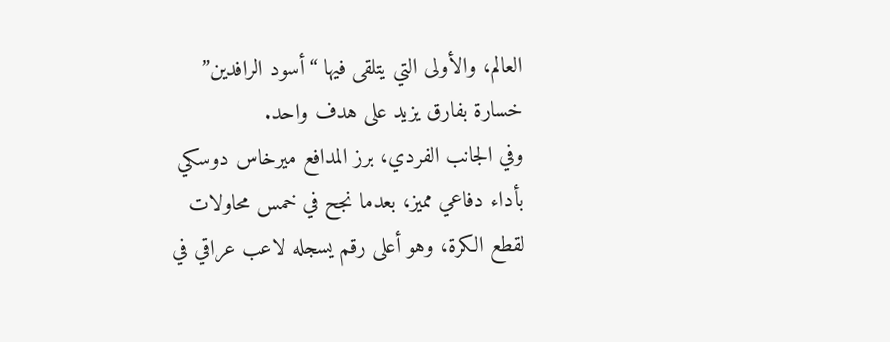العالم، والأولى التي يتلقى فيها “أسود الرافدين” خسارة بفارق يزيد على هدف واحد.
وفي الجانب الفردي، برز المدافع ميرخاس دوسكي بأداء دفاعي مميز، بعدما نجح في خمس محاولات لقطع الكرة، وهو أعلى رقم يسجله لاعب عراقي في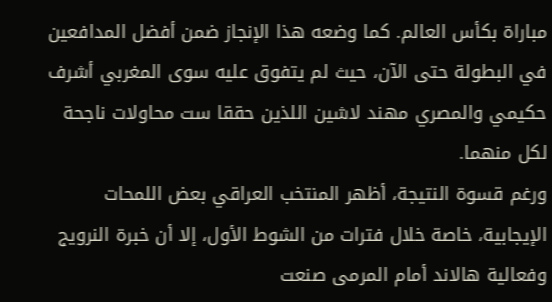مباراة بكأس العالم. كما وضعه هذا الإنجاز ضمن أفضل المدافعين في البطولة حتى الآن، حيث لم يتفوق عليه سوى المغربي أشرف حكيمي والمصري مهند لاشين اللذين حققا ست محاولات ناجحة لكل منهما.
ورغم قسوة النتيجة، أظهر المنتخب العراقي بعض اللمحات الإيجابية، خاصة خلال فترات من الشوط الأول، إلا أن خبرة النرويج وفعالية هالاند أمام المرمى صنعت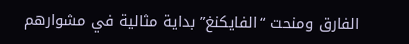الفارق ومنحت “الفايكنغ” بداية مثالية في مشوارهم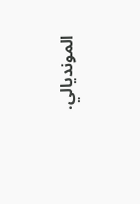المونديالي.